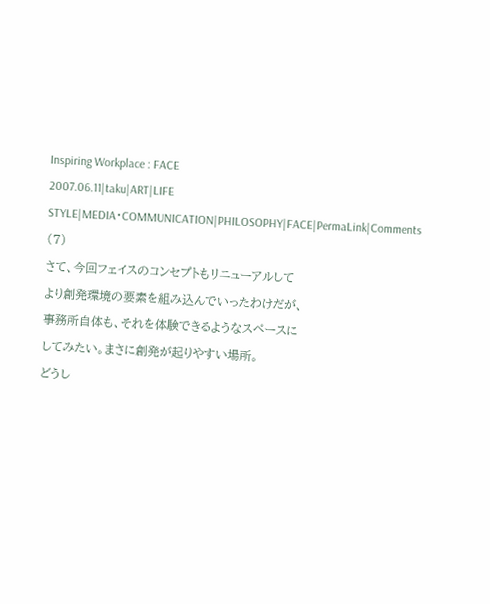Inspiring Workplace : FACE
2007.06.11|taku|ART|LIFE STYLE|MEDIA・COMMUNICATION|PHILOSOPHY|FACE|PermaLink|Comments (7)
さて、今回フェイスのコンセプトもリニューアルして
より創発環境の要素を組み込んでいったわけだが、
事務所自体も、それを体験できるようなスペースに
してみたい。まさに創発が起りやすい場所。
どうし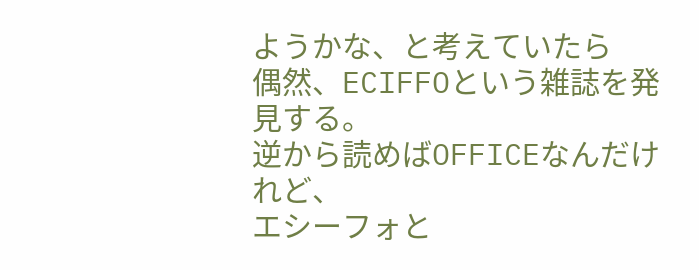ようかな、と考えていたら
偶然、ECIFFOという雑誌を発見する。
逆から読めばOFFICEなんだけれど、
エシーフォと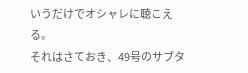いうだけでオシャレに聴こえる。
それはさておき、49号のサブタ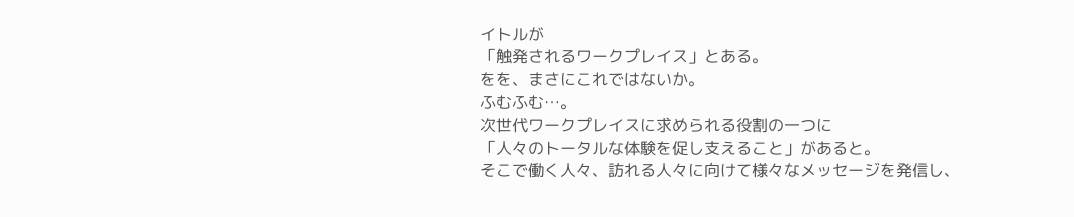イトルが
「触発されるワークプレイス」とある。
をを、まさにこれではないか。
ふむふむ…。
次世代ワークプレイスに求められる役割の一つに
「人々のトータルな体験を促し支えること」があると。
そこで働く人々、訪れる人々に向けて様々なメッセージを発信し、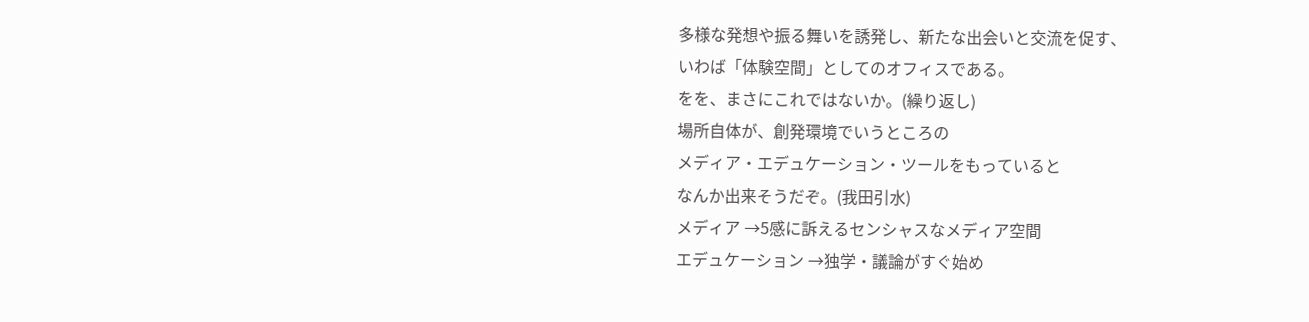多様な発想や振る舞いを誘発し、新たな出会いと交流を促す、
いわば「体験空間」としてのオフィスである。
をを、まさにこれではないか。(繰り返し)
場所自体が、創発環境でいうところの
メディア・エデュケーション・ツールをもっていると
なんか出来そうだぞ。(我田引水)
メディア →5感に訴えるセンシャスなメディア空間
エデュケーション →独学・議論がすぐ始め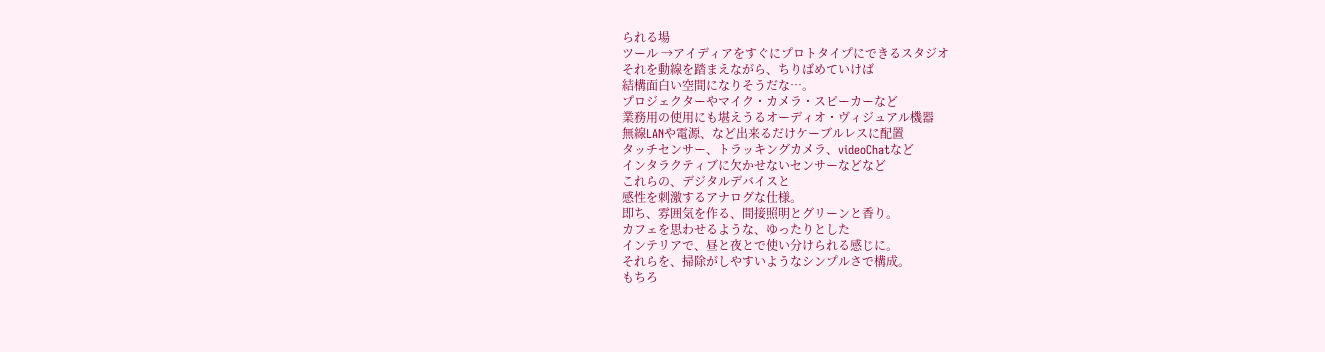られる場
ツール →アイディアをすぐにプロトタイプにできるスタジオ
それを動線を踏まえながら、ちりばめていけば
結構面白い空間になりそうだな…。
プロジェクターやマイク・カメラ・スピーカーなど
業務用の使用にも堪えうるオーディオ・ヴィジュアル機器
無線LANや電源、など出来るだけケーブルレスに配置
タッチセンサー、トラッキングカメラ、videoChatなど
インタラクティブに欠かせないセンサーなどなど
これらの、デジタルデバイスと
感性を刺激するアナログな仕様。
即ち、雰囲気を作る、間接照明とグリーンと香り。
カフェを思わせるような、ゆったりとした
インテリアで、昼と夜とで使い分けられる感じに。
それらを、掃除がしやすいようなシンプルさで構成。
もちろ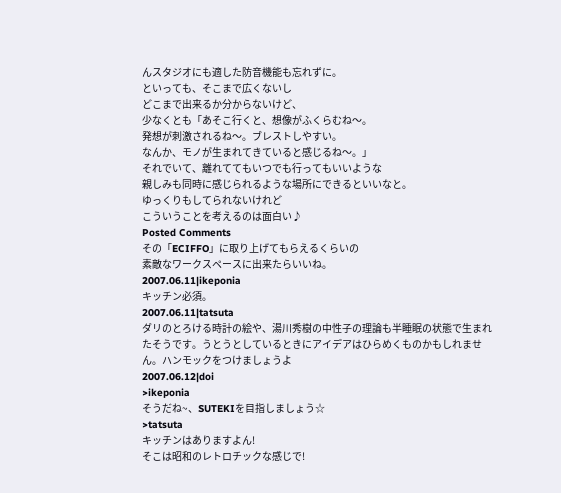んスタジオにも適した防音機能も忘れずに。
といっても、そこまで広くないし
どこまで出来るか分からないけど、
少なくとも「あそこ行くと、想像がふくらむね〜。
発想が刺激されるね〜。ブレストしやすい。
なんか、モノが生まれてきていると感じるね〜。」
それでいて、離れててもいつでも行ってもいいような
親しみも同時に感じられるような場所にできるといいなと。
ゆっくりもしてられないけれど
こういうことを考えるのは面白い♪
Posted Comments
その「ECIFFO」に取り上げてもらえるくらいの
素敵なワークスペースに出来たらいいね。
2007.06.11|ikeponia
キッチン必須。
2007.06.11|tatsuta
ダリのとろける時計の絵や、湯川秀樹の中性子の理論も半睡眠の状態で生まれたそうです。うとうとしているときにアイデアはひらめくものかもしれません。ハンモックをつけましょうよ
2007.06.12|doi
>ikeponia
そうだね~、SUTEKIを目指しましょう☆
>tatsuta
キッチンはありますよん!
そこは昭和のレトロチックな感じで!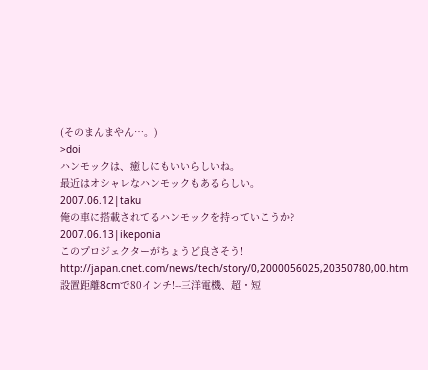(そのまんまやん…。)
>doi
ハンモックは、癒しにもいいらしいね。
最近はオシャレなハンモックもあるらしい。
2007.06.12|taku
俺の車に搭載されてるハンモックを持っていこうか?
2007.06.13|ikeponia
このプロジェクターがちょうど良さそう!
http://japan.cnet.com/news/tech/story/0,2000056025,20350780,00.htm
設置距離8cmで80インチ!--三洋電機、超・短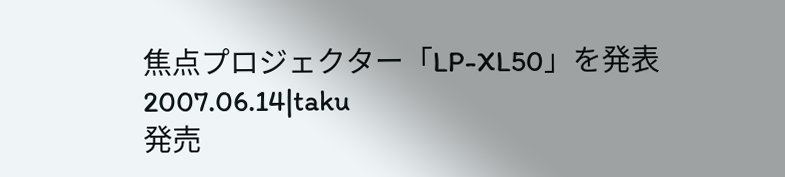焦点プロジェクター「LP-XL50」を発表
2007.06.14|taku
発売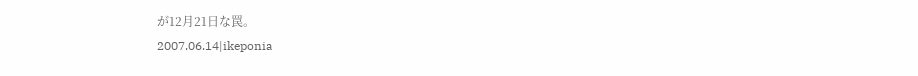が12月21日な罠。
2007.06.14|ikeponia